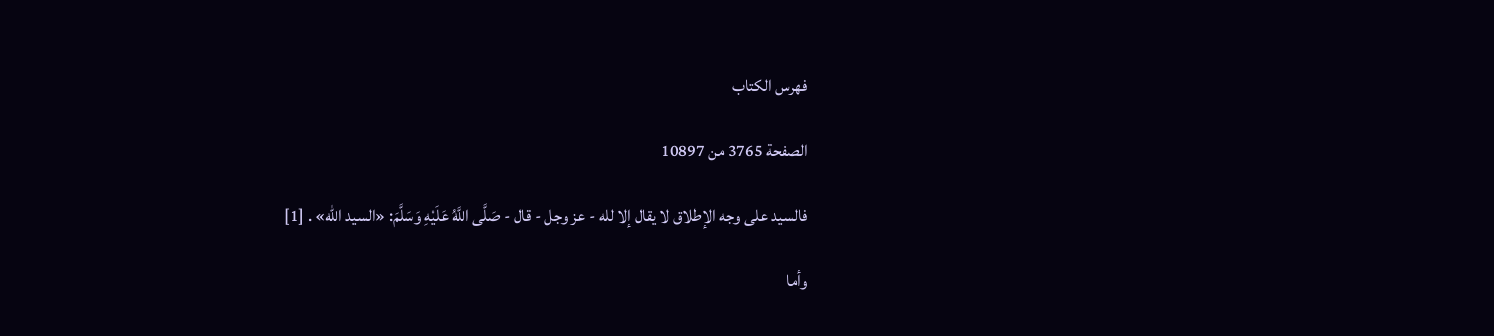فهرس الكتاب

الصفحة 3765 من 10897

فالسيد على وجه الإطلاق لا يقال إلا لله - عز وجل - قال - صَلَّى اللَّهُ عَلَيْهِ وَسَلَّمَ: «السيد الله» . [1]

وأما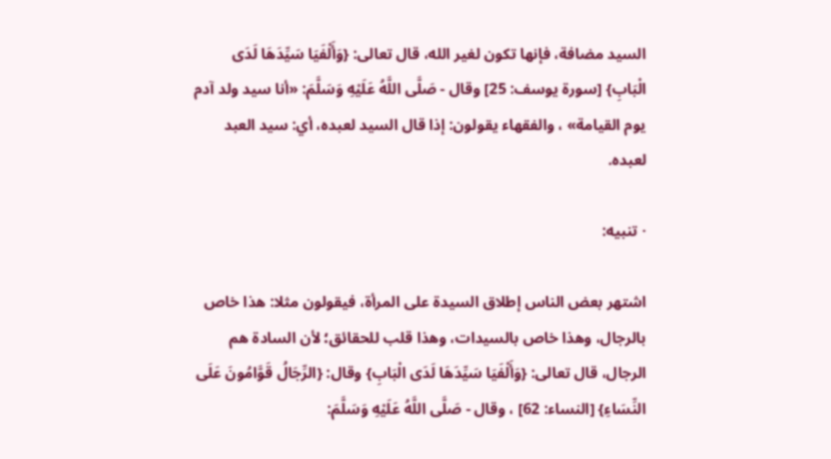السيد مضافة، فإنها تكون لغير الله، قال تعالى: {وَأَلْفَيَا سَيِّدَهَا لَدَى الْبَابِ} [سورة يوسف: 25] وقال - صَلَّى اللَّهُ عَلَيْهِ وَسَلَّمَ: «أنا سيد ولد آدم يوم القيامة» ، والفقهاء يقولون: إذا قال السيد لعبده، أي: سيد العبد لعبده.

· تنبيه:

اشتهر بعض الناس إطلاق السيدة على المرأة، فيقولون مثلا: هذا خاص بالرجال، وهذا خاص بالسيدات، وهذا قلب للحقائق؛ لأن السادة هم الرجال، قال تعالى: {وَأَلْفَيَا سَيِّدَهَا لَدَى الْبَابِ} وقال: {الرِّجَالُ قَوَّامُونَ عَلَى النِّسَاءِ} [النساء: 62] ، وقال - صَلَّى اللَّهُ عَلَيْهِ وَسَلَّمَ: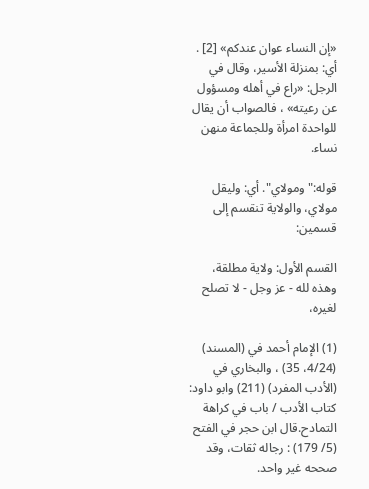«إن النساء عوان عندكم» [2] . أي: بمنزلة الأسير، وقال في الرجل: «راع في أهله ومسؤول عن رعيته» ، فالصواب أن يقال للواحدة امرأة وللجماعة منهن نساء.

قوله:"ومولاي". أي: وليقل مولاي، والولاية تنقسم إلى قسمين:

القسم الأول: ولاية مطلقة، وهذه لله - عز وجل - لا تصلح لغيره،

(1) الإمام أحمد في (المسند) (4/24، 35) ، والبخاري في (الأدب المفرد) (211) وابو داود: كتاب الأدب / باب في كراهة التمادح.قال ابن حجر في الفتح (5/ 179) : رجاله ثقات، وقد صححه غير واحد.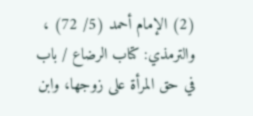(2) الإمام أحمد (5/ 72) ، والترمذي: كتاب الرضاع / باب في حق المرأة على زوجها، وابن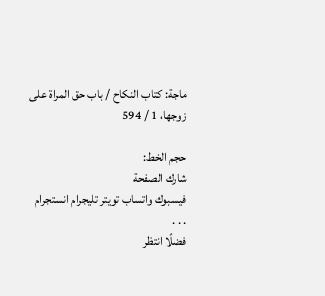ماجة: كتاب النكاح / باب حق المراة على زوجها، 1 / 594

حجم الخط:
شارك الصفحة
فيسبوك واتساب تويتر تليجرام انستجرام
. . .
فضلًا انتظر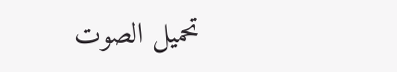تحميل الصوت